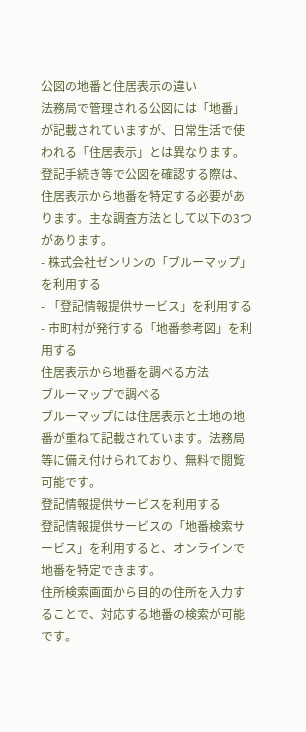公図の地番と住居表示の違い
法務局で管理される公図には「地番」が記載されていますが、日常生活で使われる「住居表示」とは異なります。登記手続き等で公図を確認する際は、住居表示から地番を特定する必要があります。主な調査方法として以下の3つがあります。
- 株式会社ゼンリンの「ブルーマップ」を利用する
- 「登記情報提供サービス」を利用する
- 市町村が発行する「地番参考図」を利用する
住居表示から地番を調べる方法
ブルーマップで調べる
ブルーマップには住居表示と土地の地番が重ねて記載されています。法務局等に備え付けられており、無料で閲覧可能です。
登記情報提供サービスを利用する
登記情報提供サービスの「地番検索サービス」を利用すると、オンラインで地番を特定できます。
住所検索画面から目的の住所を入力することで、対応する地番の検索が可能です。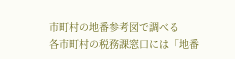市町村の地番参考図で調べる
各市町村の税務課窓口には「地番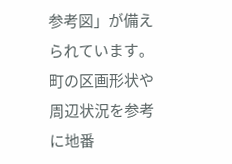参考図」が備えられています。町の区画形状や周辺状況を参考に地番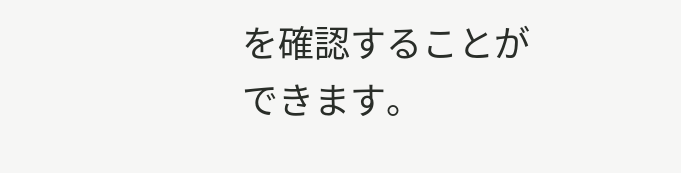を確認することができます。